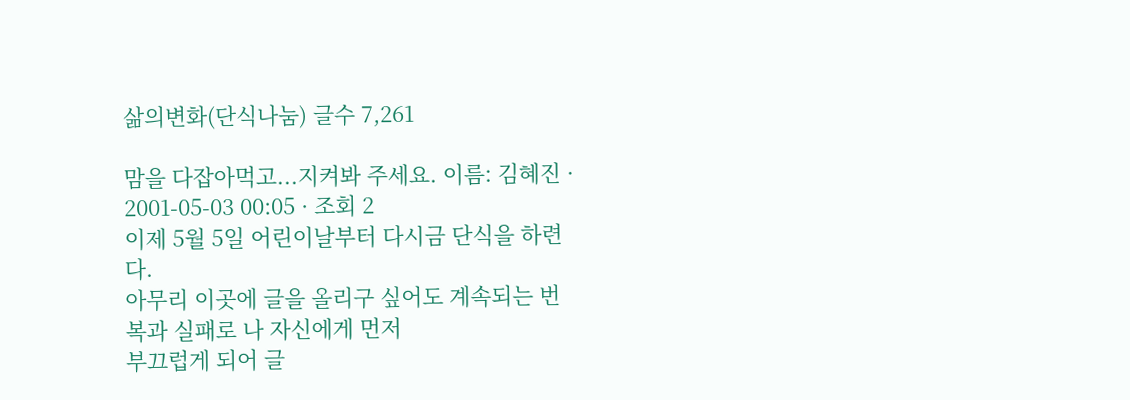삶의변화(단식나눔) 글수 7,261

맘을 다잡아먹고...지켜봐 주세요. 이름: 김혜진 · 2001-05-03 00:05 · 조회 2
이제 5월 5일 어린이날부터 다시금 단식을 하련다.
아무리 이곳에 글을 올리구 싶어도 계속되는 번복과 실패로 나 자신에게 먼저
부끄럽게 되어 글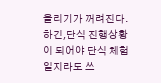올리기가 꺼려진다.
하긴,단식 진행상황이 되어야 단식 체험일지라도 쓰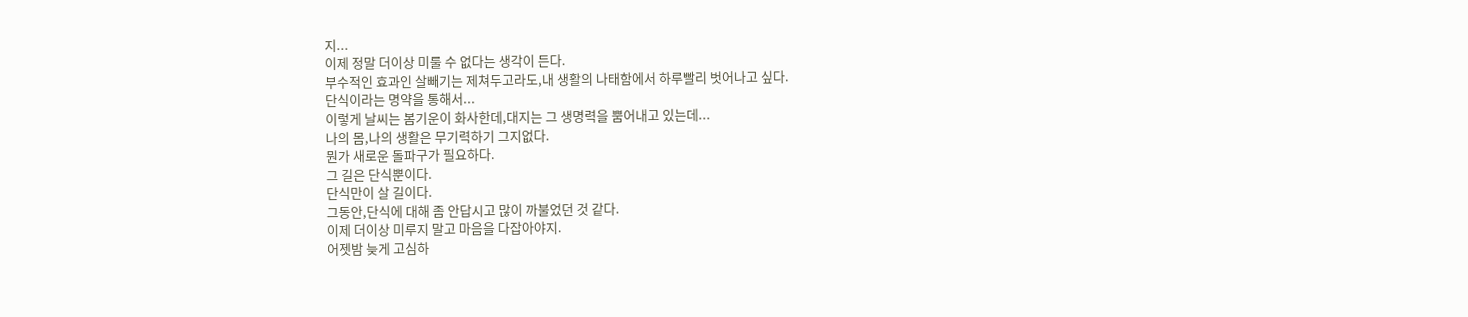지...
이제 정말 더이상 미룰 수 없다는 생각이 든다.
부수적인 효과인 살빼기는 제쳐두고라도,내 생활의 나태함에서 하루빨리 벗어나고 싶다.
단식이라는 명약을 통해서...
이렇게 날씨는 봄기운이 화사한데,대지는 그 생명력을 뿜어내고 있는데...
나의 몸,나의 생활은 무기력하기 그지없다.
뭔가 새로운 돌파구가 필요하다.
그 길은 단식뿐이다.
단식만이 살 길이다.
그동안,단식에 대해 좀 안답시고 많이 까불었던 것 같다.
이제 더이상 미루지 말고 마음을 다잡아야지.
어젯밤 늦게 고심하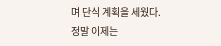며 단식 계획을 세웠다.
정말 이제는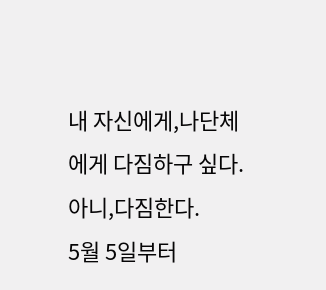내 자신에게,나단체에게 다짐하구 싶다.
아니,다짐한다.
5월 5일부터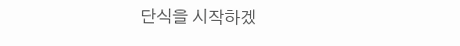단식을 시작하겠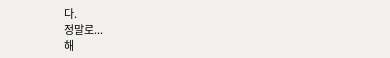다.
정말로...
해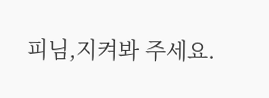피님,지켜봐 주세요.